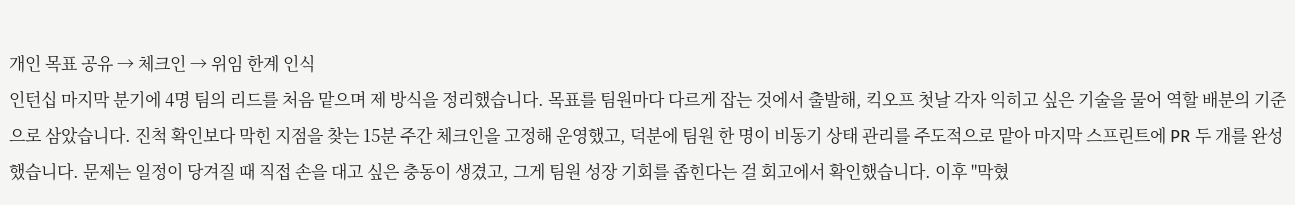개인 목표 공유 → 체크인 → 위임 한계 인식
인턴십 마지막 분기에 4명 팀의 리드를 처음 맡으며 제 방식을 정리했습니다. 목표를 팀원마다 다르게 잡는 것에서 출발해, 킥오프 첫날 각자 익히고 싶은 기술을 물어 역할 배분의 기준으로 삼았습니다. 진척 확인보다 막힌 지점을 찾는 15분 주간 체크인을 고정해 운영했고, 덕분에 팀원 한 명이 비동기 상태 관리를 주도적으로 맡아 마지막 스프린트에 PR 두 개를 완성했습니다. 문제는 일정이 당겨질 때 직접 손을 대고 싶은 충동이 생겼고, 그게 팀원 성장 기회를 좁힌다는 걸 회고에서 확인했습니다. 이후 "막혔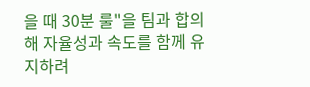을 때 30분 룰"을 팀과 합의해 자율성과 속도를 함께 유지하려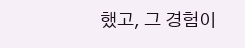했고, 그 경험이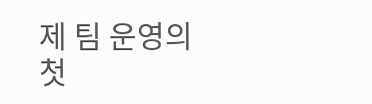제 팀 운영의 첫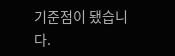기준점이 됐습니다.